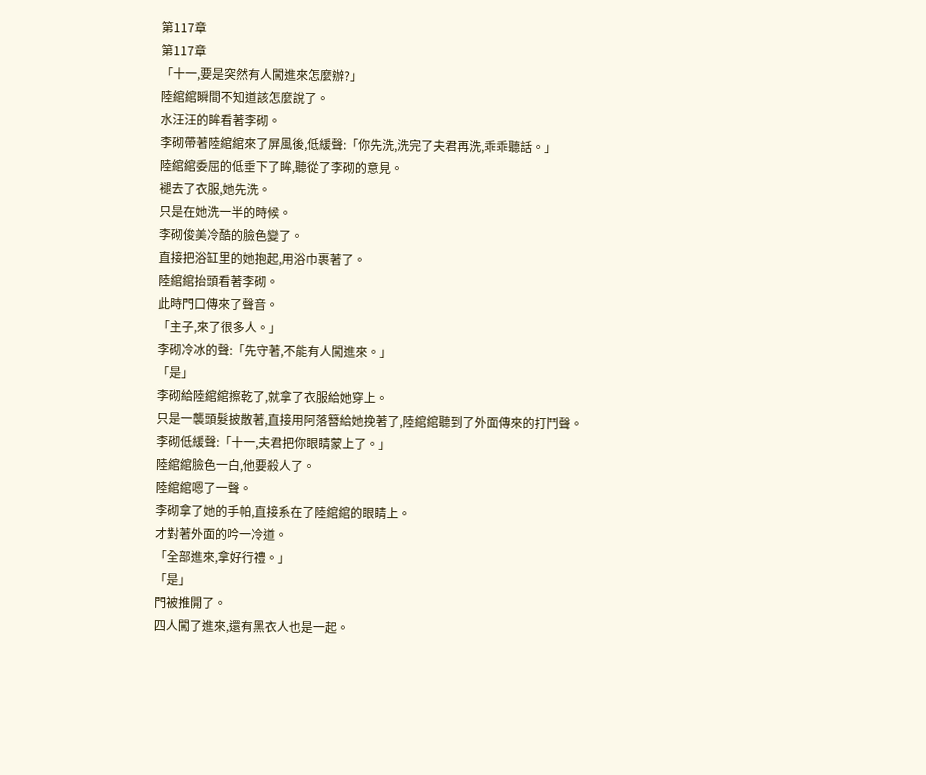第117章
第117章
「十一,要是突然有人闖進來怎麼辦?」
陸綰綰瞬間不知道該怎麼說了。
水汪汪的眸看著李砌。
李砌帶著陸綰綰來了屏風後,低緩聲:「你先洗,洗完了夫君再洗,乖乖聽話。」
陸綰綰委屈的低垂下了眸,聽從了李砌的意見。
褪去了衣服,她先洗。
只是在她洗一半的時候。
李砌俊美冷酷的臉色變了。
直接把浴缸里的她抱起,用浴巾裹著了。
陸綰綰抬頭看著李砌。
此時門口傳來了聲音。
「主子,來了很多人。」
李砌冷冰的聲:「先守著,不能有人闖進來。」
「是」
李砌給陸綰綰擦乾了,就拿了衣服給她穿上。
只是一襲頭髮披散著,直接用阿落簪給她挽著了,陸綰綰聽到了外面傳來的打鬥聲。
李砌低緩聲:「十一,夫君把你眼睛蒙上了。」
陸綰綰臉色一白,他要殺人了。
陸綰綰嗯了一聲。
李砌拿了她的手帕,直接系在了陸綰綰的眼睛上。
才對著外面的吟一冷道。
「全部進來,拿好行禮。」
「是」
門被推開了。
四人闖了進來,還有黑衣人也是一起。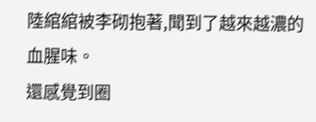陸綰綰被李砌抱著,聞到了越來越濃的血腥味。
還感覺到圈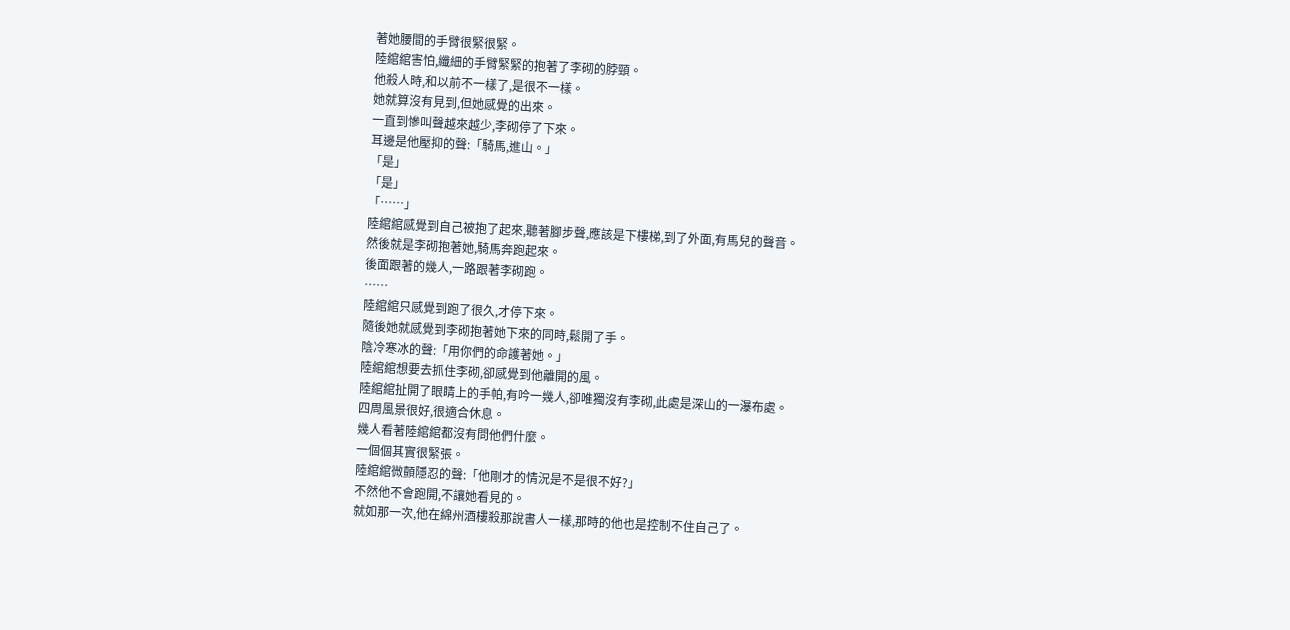著她腰間的手臂很緊很緊。
陸綰綰害怕,纖細的手臂緊緊的抱著了李砌的脖頸。
他殺人時,和以前不一樣了,是很不一樣。
她就算沒有見到,但她感覺的出來。
一直到慘叫聲越來越少,李砌停了下來。
耳邊是他壓抑的聲:「騎馬,進山。」
「是」
「是」
「……」
陸綰綰感覺到自己被抱了起來,聽著腳步聲,應該是下樓梯,到了外面,有馬兒的聲音。
然後就是李砌抱著她,騎馬奔跑起來。
後面跟著的幾人,一路跟著李砌跑。
……
陸綰綰只感覺到跑了很久,才停下來。
隨後她就感覺到李砌抱著她下來的同時,鬆開了手。
陰冷寒冰的聲:「用你們的命護著她。」
陸綰綰想要去抓住李砌,卻感覺到他離開的風。
陸綰綰扯開了眼睛上的手帕,有吟一幾人,卻唯獨沒有李砌,此處是深山的一瀑布處。
四周風景很好,很適合休息。
幾人看著陸綰綰都沒有問他們什麼。
一個個其實很緊張。
陸綰綰微顫隱忍的聲:「他剛才的情況是不是很不好?」
不然他不會跑開,不讓她看見的。
就如那一次,他在綿州酒樓殺那說書人一樣,那時的他也是控制不住自己了。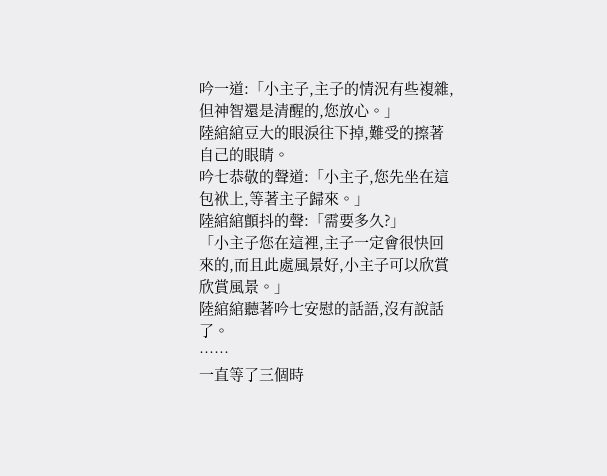吟一道:「小主子,主子的情況有些複雜,但神智還是清醒的,您放心。」
陸綰綰豆大的眼淚往下掉,難受的擦著自己的眼睛。
吟七恭敬的聲道:「小主子,您先坐在這包袱上,等著主子歸來。」
陸綰綰顫抖的聲:「需要多久?」
「小主子您在這裡,主子一定會很快回來的,而且此處風景好,小主子可以欣賞欣賞風景。」
陸綰綰聽著吟七安慰的話語,沒有說話了。
……
一直等了三個時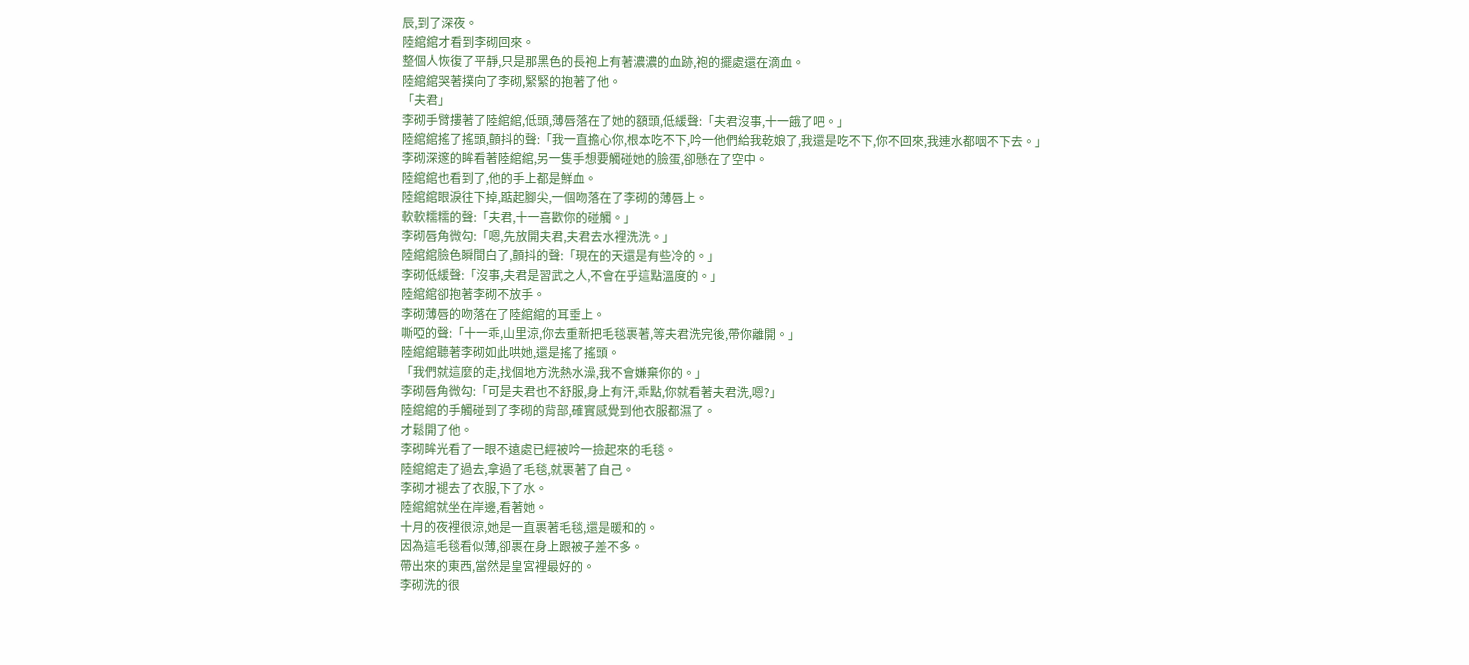辰,到了深夜。
陸綰綰才看到李砌回來。
整個人恢復了平靜,只是那黑色的長袍上有著濃濃的血跡,袍的擺處還在滴血。
陸綰綰哭著撲向了李砌,緊緊的抱著了他。
「夫君」
李砌手臂摟著了陸綰綰,低頭,薄唇落在了她的額頭,低緩聲:「夫君沒事,十一餓了吧。」
陸綰綰搖了搖頭,顫抖的聲:「我一直擔心你,根本吃不下,吟一他們給我乾娘了,我還是吃不下,你不回來,我連水都咽不下去。」
李砌深邃的眸看著陸綰綰,另一隻手想要觸碰她的臉蛋,卻懸在了空中。
陸綰綰也看到了,他的手上都是鮮血。
陸綰綰眼淚往下掉,踮起腳尖,一個吻落在了李砌的薄唇上。
軟軟糯糯的聲:「夫君,十一喜歡你的碰觸。」
李砌唇角微勾:「嗯,先放開夫君,夫君去水裡洗洗。」
陸綰綰臉色瞬間白了,顫抖的聲:「現在的天還是有些冷的。」
李砌低緩聲:「沒事,夫君是習武之人,不會在乎這點溫度的。」
陸綰綰卻抱著李砌不放手。
李砌薄唇的吻落在了陸綰綰的耳垂上。
嘶啞的聲:「十一乖,山里涼,你去重新把毛毯裹著,等夫君洗完後,帶你離開。」
陸綰綰聽著李砌如此哄她,還是搖了搖頭。
「我們就這麼的走,找個地方洗熱水澡,我不會嫌棄你的。」
李砌唇角微勾:「可是夫君也不舒服,身上有汗,乖點,你就看著夫君洗,嗯?」
陸綰綰的手觸碰到了李砌的背部,確實感覺到他衣服都濕了。
才鬆開了他。
李砌眸光看了一眼不遠處已經被吟一撿起來的毛毯。
陸綰綰走了過去,拿過了毛毯,就裹著了自己。
李砌才褪去了衣服,下了水。
陸綰綰就坐在岸邊,看著她。
十月的夜裡很涼,她是一直裹著毛毯,還是暖和的。
因為這毛毯看似薄,卻裹在身上跟被子差不多。
帶出來的東西,當然是皇宮裡最好的。
李砌洗的很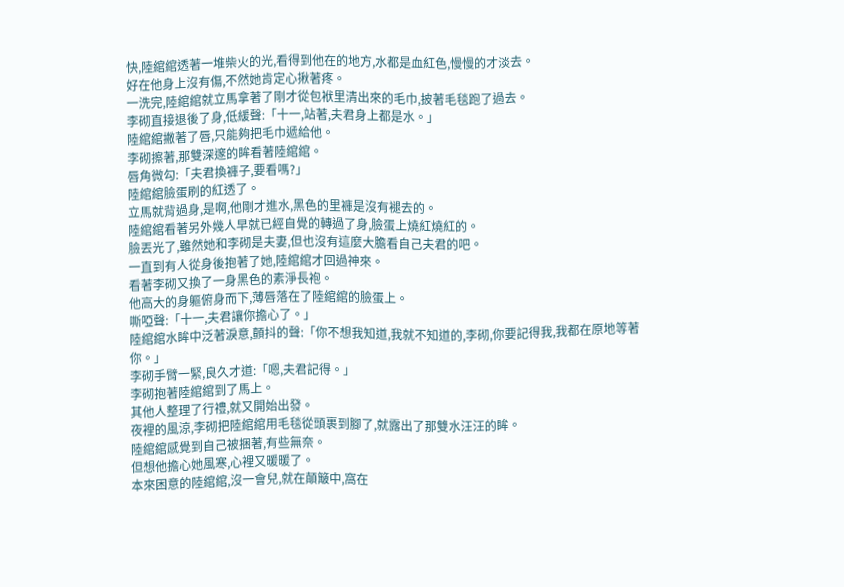快,陸綰綰透著一堆柴火的光,看得到他在的地方,水都是血紅色,慢慢的才淡去。
好在他身上沒有傷,不然她肯定心揪著疼。
一洗完,陸綰綰就立馬拿著了剛才從包袱里清出來的毛巾,披著毛毯跑了過去。
李砌直接退後了身,低緩聲:「十一,站著,夫君身上都是水。」
陸綰綰撇著了唇,只能夠把毛巾遞給他。
李砌擦著,那雙深邃的眸看著陸綰綰。
唇角微勾:「夫君換褲子,要看嗎?」
陸綰綰臉蛋刷的紅透了。
立馬就背過身,是啊,他剛才進水,黑色的里褲是沒有褪去的。
陸綰綰看著另外幾人早就已經自覺的轉過了身,臉蛋上燒紅燒紅的。
臉丟光了,雖然她和李砌是夫妻,但也沒有這麼大膽看自己夫君的吧。
一直到有人從身後抱著了她,陸綰綰才回過神來。
看著李砌又換了一身黑色的素淨長袍。
他高大的身軀俯身而下,薄唇落在了陸綰綰的臉蛋上。
嘶啞聲:「十一,夫君讓你擔心了。」
陸綰綰水眸中泛著淚意,顫抖的聲:「你不想我知道,我就不知道的,李砌,你要記得我,我都在原地等著你。」
李砌手臂一緊,良久才道:「嗯,夫君記得。」
李砌抱著陸綰綰到了馬上。
其他人整理了行禮,就又開始出發。
夜裡的風涼,李砌把陸綰綰用毛毯從頭裹到腳了,就露出了那雙水汪汪的眸。
陸綰綰感覺到自己被捆著,有些無奈。
但想他擔心她風寒,心裡又暖暖了。
本來困意的陸綰綰,沒一會兒,就在顛簸中,窩在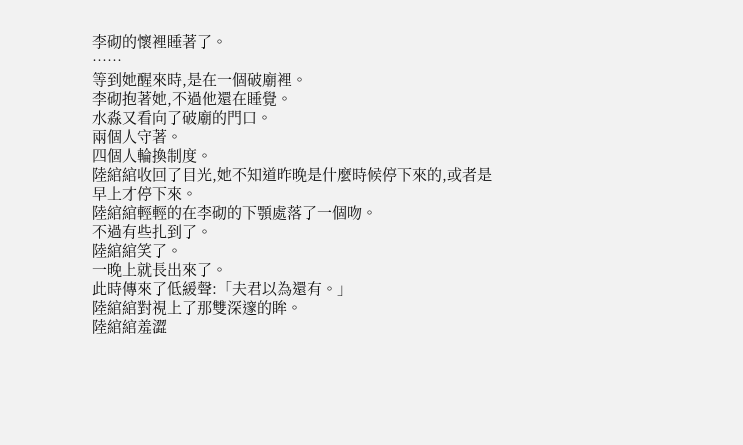李砌的懷裡睡著了。
……
等到她醒來時,是在一個破廟裡。
李砌抱著她,不過他還在睡覺。
水淼又看向了破廟的門口。
兩個人守著。
四個人輪換制度。
陸綰綰收回了目光,她不知道昨晚是什麼時候停下來的,或者是早上才停下來。
陸綰綰輕輕的在李砌的下顎處落了一個吻。
不過有些扎到了。
陸綰綰笑了。
一晚上就長出來了。
此時傳來了低緩聲:「夫君以為還有。」
陸綰綰對視上了那雙深邃的眸。
陸綰綰羞澀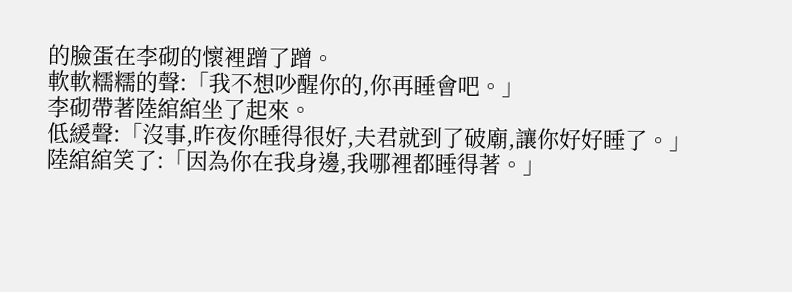的臉蛋在李砌的懷裡蹭了蹭。
軟軟糯糯的聲:「我不想吵醒你的,你再睡會吧。」
李砌帶著陸綰綰坐了起來。
低緩聲:「沒事,昨夜你睡得很好,夫君就到了破廟,讓你好好睡了。」
陸綰綰笑了:「因為你在我身邊,我哪裡都睡得著。」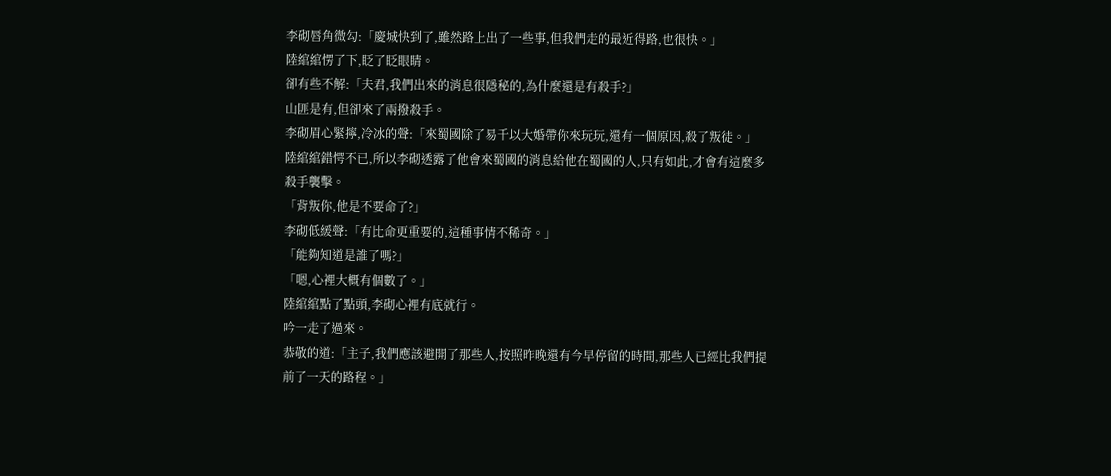李砌唇角微勾:「慶城快到了,雖然路上出了一些事,但我們走的最近得路,也很快。」
陸綰綰愣了下,眨了眨眼睛。
卻有些不解:「夫君,我們出來的消息很隱秘的,為什麼還是有殺手?」
山匪是有,但卻來了兩撥殺手。
李砌眉心緊擰,冷冰的聲:「來蜀國除了易千以大婚帶你來玩玩,還有一個原因,殺了叛徒。」
陸綰綰錯愕不已,所以李砌透露了他會來蜀國的消息給他在蜀國的人,只有如此,才會有這麼多殺手襲擊。
「背叛你,他是不要命了?」
李砌低緩聲:「有比命更重要的,這種事情不稀奇。」
「能夠知道是誰了嗎?」
「嗯,心裡大概有個數了。」
陸綰綰點了點頭,李砌心裡有底就行。
吟一走了過來。
恭敬的道:「主子,我們應該避開了那些人,按照昨晚還有今早停留的時間,那些人已經比我們提前了一天的路程。」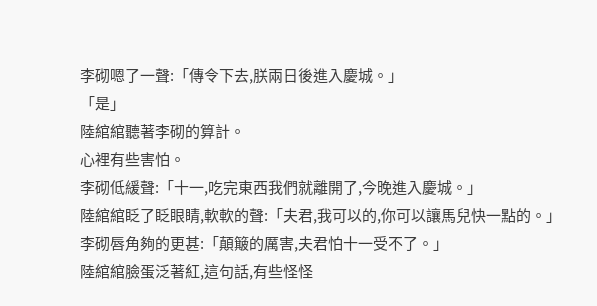李砌嗯了一聲:「傳令下去,朕兩日後進入慶城。」
「是」
陸綰綰聽著李砌的算計。
心裡有些害怕。
李砌低緩聲:「十一,吃完東西我們就離開了,今晚進入慶城。」
陸綰綰眨了眨眼睛,軟軟的聲:「夫君,我可以的,你可以讓馬兒快一點的。」
李砌唇角夠的更甚:「顛簸的厲害,夫君怕十一受不了。」
陸綰綰臉蛋泛著紅,這句話,有些怪怪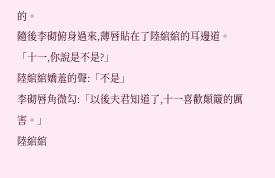的。
隨後李砌俯身過來,薄唇貼在了陸綰綰的耳邊道。
「十一,你說是不是?」
陸綰綰嬌羞的聲:「不是」
李砌唇角微勾:「以後夫君知道了,十一喜歡顛簸的厲害。」
陸綰綰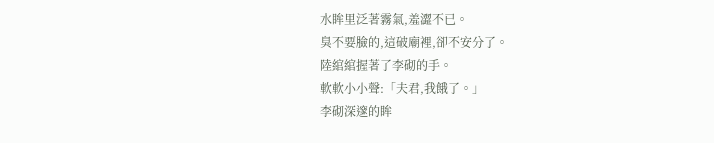水眸里泛著霧氣,羞澀不已。
臭不要臉的,這破廟裡,卻不安分了。
陸綰綰握著了李砌的手。
軟軟小小聲:「夫君,我餓了。」
李砌深邃的眸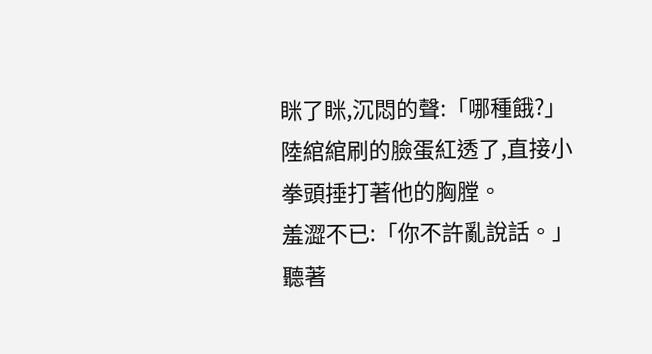眯了眯,沉悶的聲:「哪種餓?」
陸綰綰刷的臉蛋紅透了,直接小拳頭捶打著他的胸膛。
羞澀不已:「你不許亂說話。」
聽著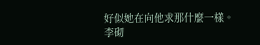好似她在向他求那什麼一樣。
李砌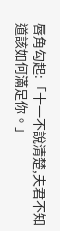唇角勾起:「十一不說清楚,夫君不知道該如何滿足你。」